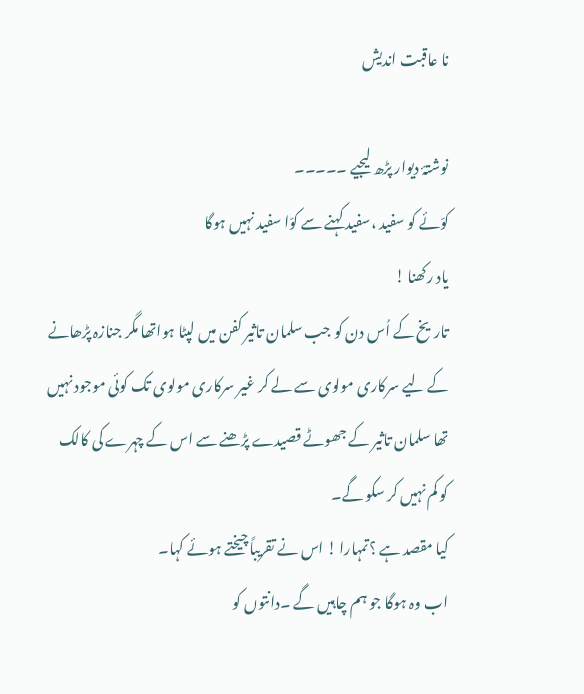نا عاقبت اندیش

نوشتۂ دیوار پڑھ لیجیے ۔۔۔۔۔
کوّئے کو سفید ،سفید کہنے سے کوّا سفید نہیں ہوگا
یاد رکھنا !
تاریخ کے اُس دن کو جب سلمان تاثیر کفن میں لپٹا ہواتھا مگر جنازہ پڑھانے کے لیے سرکاری مولوی سے لے کر غیر سرکاری مولوی تک کوئی موجود نہیں تھا سلمان تاثیر کے جھوٹے قصیدے پڑھنے سے اس کے چہرے کی کالک کو کم نہیں کر سکو گے۔
کیا مقصد ہے ؟تمہارا ! اس نے تقریباً چیختے ہوئے کہا۔
اب وہ ہوگا جو ہم چاہیں گے ۔دانتوں کو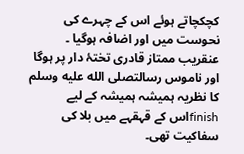کچکچاتے ہوئے اس کے چہرے کی نحوست میں اور اضافہ ہوگیا ۔
عنقریب ممتاز قادری تختۂ دار پر ہوگا اور ناموس رسالتصلى الله عليه وسلم کا نظریہ ہمیشہ ہمیشہ کے لیے finishاس کے قہقہے میں بلا کی سفاکیت تھی۔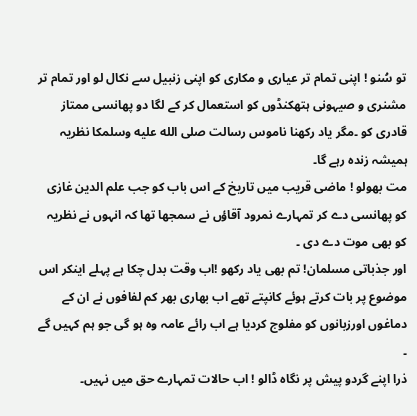تو سُنو ! اپنی تمام تر عیاری و مکاری کو اپنی زنبیل سے نکال لو اور تمام تر مشنری و صیہونی ہتھکنڈوں کو استعمال کر کے لگا دو پھانسی ممتاز قادری کو ۔مگر یاد رکھنا ناموس رسالت صلى الله عليه وسلمکا نظریہ ہمیشہ زندہ رہے گا۔
مت بھولو ! ماضی قریب میں تاریخ کے اس باب کو جب علم الدین غازی کو پھانسی دے کر تمہارے نمرود آقاؤں نے سمجھا تھا کہ انہوں نے نظریہ کو بھی موت دے دی ۔
اور جذباتی مسلمان! تم بھی یاد رکھو !اب وقت بدل چکا ہے پہلے اینکر اس موضوع پر بات کرتے ہوئے کانپتے تھے اب بھاری بھر کم لفافوں نے ان کے دماغوں اورزبانوں کو مفلوج کردیا ہے اب رائے عامہ وہ ہو گی جو ہم کہیں گے ۔
ذرا اپنے گردو پیش پر نگاہ ڈالو ! اب حالات تمہارے حق میں نہیں۔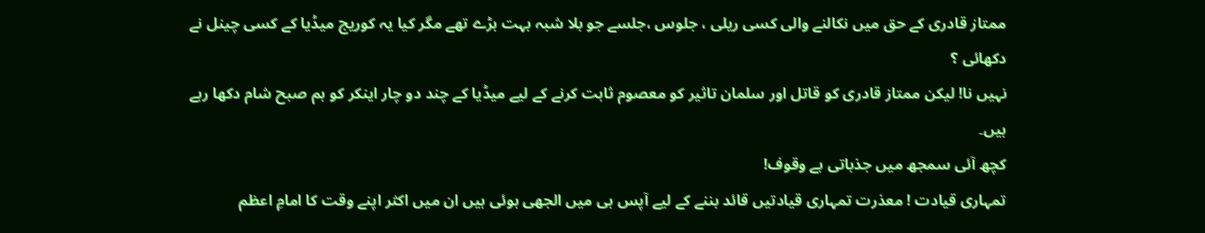ممتاز قادری کے حق میں نکالنے والی کسی ریلی ، جلوس ،جلسے جو بلا شبہ بہت بڑے تھے مگر کیا یہ کوریج میڈیا کے کسی چینل نے دکھائی ؟
نہیں نا! لیکن ممتاز قادری کو قاتل اور سلمان تاثیر کو معصوم ثابت کرنے کے لیے میڈیا کے چند دو چار اینکر کو ہم صبح شام دکھا رہے ہیں۔
کچھ آئی سمجھ میں جذباتی بے وقوف!
تمہاری قیادت ! معذرت تمہاری قیادتیں قائد بننے کے لیے آپس ہی میں الجھی ہوئی ہیں ان میں اکثر اپنے وقت کا امامِ اعظم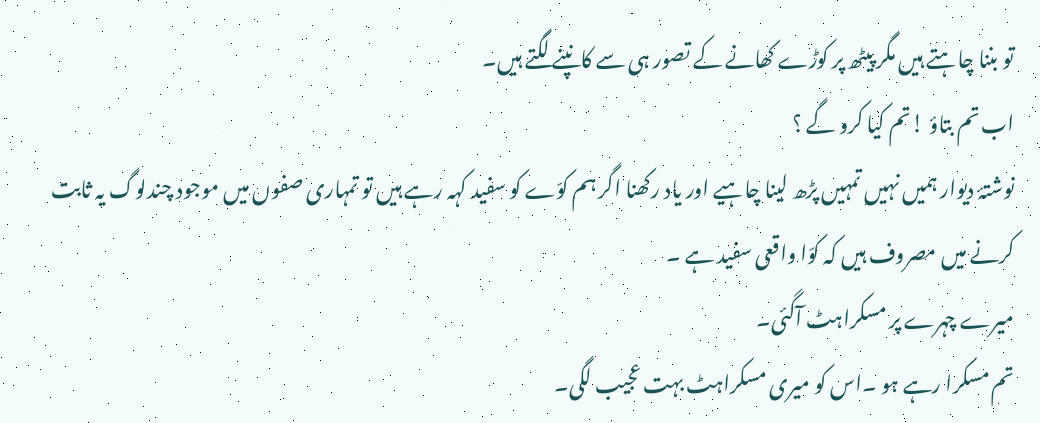تو بننا چاہتے ہیں مگر پیٹھ پر کوڑے کھانے کے تصور ہی سے کانپنے لگتے ہیں۔
اب تم بتاؤ !تم کیا کرو گے ؟
نوشتۂ دیوار ہمیں نہیں تمہیں پڑھ لینا چاہیے اور یاد رکھنا اگر ہم کوّے کو سفید کہہ رہے ہیں تو تمہاری صفوں میں موجود چندلوگ یہ ثابت کرنے میں مصروف ہیں کہ کوّا واقعی سفید ہے ۔
میرے چہرے پر مسکراہٹ آگئی۔
تم مسکرا رہے ہو ۔اس کو میری مسکراہٹ بہت عجیب لگی۔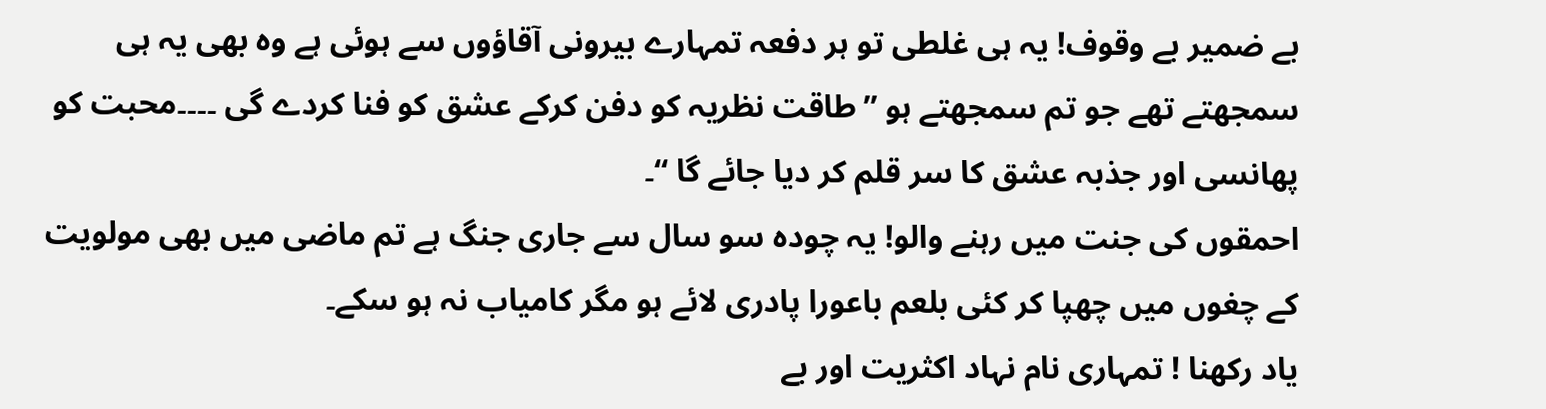بے ضمیر بے وقوف! یہ ہی غلطی تو ہر دفعہ تمہارے بیرونی آقاؤوں سے ہوئی ہے وہ بھی یہ ہی سمجھتے تھے جو تم سمجھتے ہو ’’طاقت نظریہ کو دفن کرکے عشق کو فنا کردے گی ۔۔۔۔محبت کو پھانسی اور جذبہ عشق کا سر قلم کر دیا جائے گا ‘‘۔
احمقوں کی جنت میں رہنے والو! یہ چودہ سو سال سے جاری جنگ ہے تم ماضی میں بھی مولویت کے چغوں میں چھپا کر کئی بلعم باعورا پادری لائے ہو مگر کامیاب نہ ہو سکے۔
یاد رکھنا ! تمہاری نام نہاد اکثریت اور بے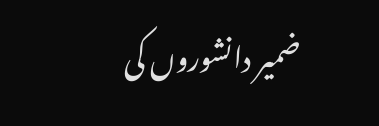ضمیر دانشوروں کی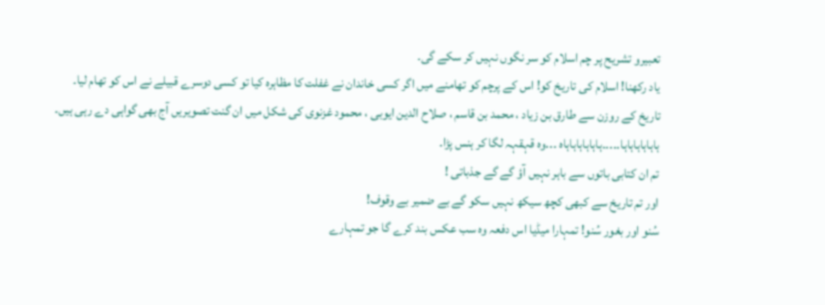تعبیرو تشریح پر چم اسلام کو سر نگوں نہیں کر سکے گی۔
یاد رکھنا! اسلام کی تاریخ کو! اس کے پرچم کو تھامنے میں اگر کسی خاندان نے غفلت کا مظاہرہ کیا تو کسی دوسرے قبیلے نے اس کو تھام لیا۔
تاریخ کے روزن سے طارق بن زیاد ، محمد بن قاسم ، صلاح الدین ایوبی ، محمود غزنوی کی شکل میں ان گنت تصویریں آج بھی گواہی دے رہی ہیں۔
ہاہاہاہاہاہا۔۔۔۔۔ہاہاہاہاہاہاہ ۔۔۔وہ قہقہہ لگا کر ہنس پڑا۔
تم ان کتابی باتوں سے باہر نہیں آؤ گے گے جذباتی !
اور تم تاریخ سے کبھی کچھ سیکھ نہیں سکو گے بے ضمیر بے وقوف!
سُنو اور بغور سُنو! تمہارا میڈیا اس دفعہ وہ سب عکس بند کرے گا جو تمہارے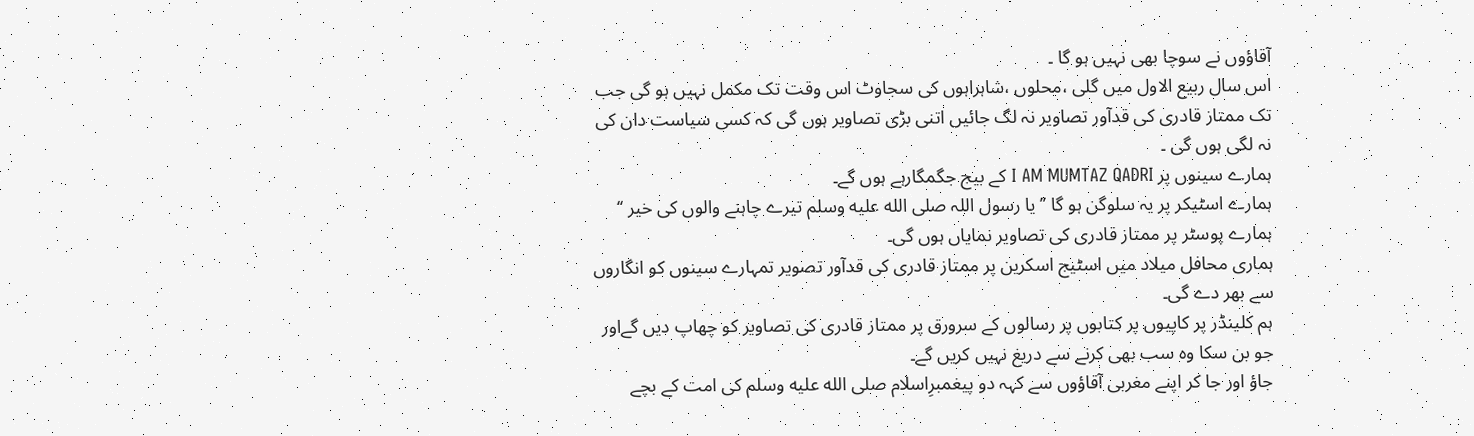آقاؤوں نے سوچا بھی نہیں ہو گا ۔
اس سال ربیع الاول میں گلی ،محلوں ،شاہراہوں کی سجاوٹ اس وقت تک مکمل نہیں ہو گی جب تک ممتاز قادری کی قدآور تصاویر نہ لگ جائیں اتنی بڑی تصاویر ہوں گی کہ کسی سیاست دان کی نہ لگی ہوں گی ۔
ہمارے سینوں پر I AM MUMTAZ QADRI کے بیج جگمگارہے ہوں گے۔
ہمارے اسٹیکر پر یہ سلوگن ہو گا ’’ یا رسول اللہ صلى الله عليه وسلم تیرے چاہنے والوں کی خیر ‘‘
ہمارے پوسٹر پر ممتاز قادری کی تصاویر نمایاں ہوں گی۔
ہماری محافل میلاد میں اسٹیج اسکرین پر ممتاز قادری کی قدآور تصویر تمہارے سینوں کو انگاروں سے بھر دے گی۔
ہم کلینڈر پر کاپیوں پر کتابوں پر رسالوں کے سرورق پر ممتاز قادری کی تصاویر کو چھاپ دیں گےاور جو بن سکا وہ سب بھی کرنے سے دریغ نہیں کریں گے۔
جاؤ اور جا کر اپنے مغربی آقاؤوں سے کہہ دو پیغمبرِاسلام صلى الله عليه وسلم کی امت کے بچے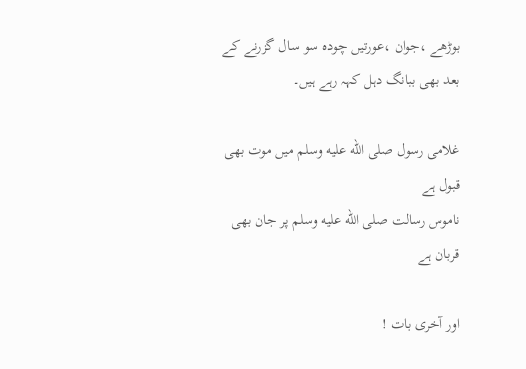بوڑھے ،جوان ،عورتیں چودہ سو سال گزرنے کے بعد بھی ببانگ دہل کہہ رہے ہیں۔

غلامی رسول صلى الله عليه وسلم میں موت بھی قبول ہے
ناموس رسالت صلى الله عليه وسلم پر جان بھی قربان ہے

اور آخری بات !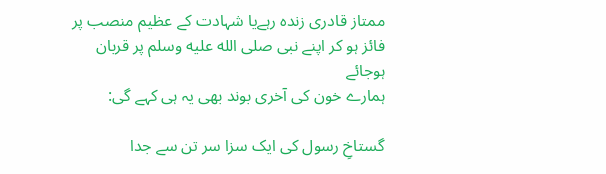ممتاز قادری زندہ رہےیا شہادت کے عظیم منصب پر فائز ہو کر اپنے نبی صلى الله عليه وسلم پر قربان ہوجائے
ہمارے خون کی آخری بوند بھی یہ ہی کہے گی:

گستاخِ رسول کی ایک سزا سر تن سے جدا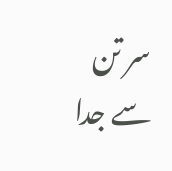سر تن سے جدا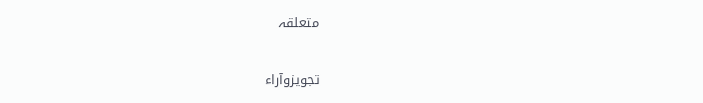متعلقہ

تجویزوآراء